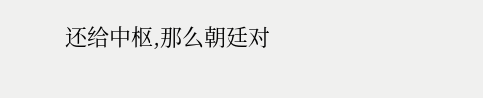还给中枢,那么朝廷对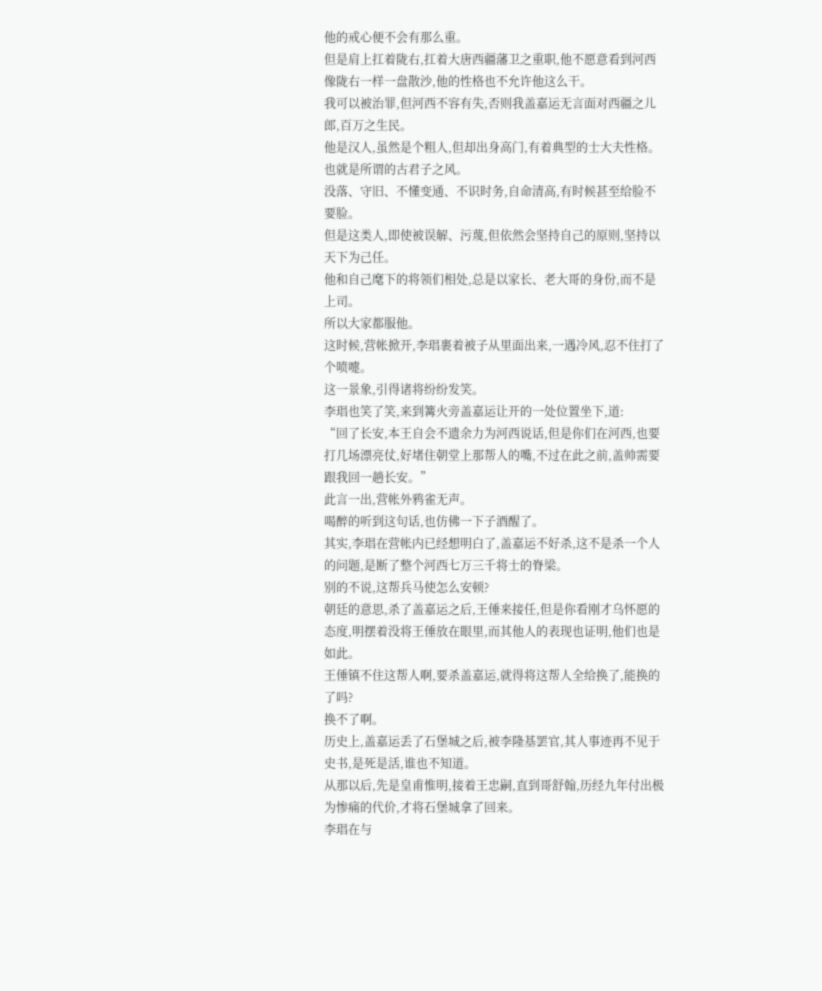他的戒心便不会有那么重。
但是肩上扛着陇右,扛着大唐西疆藩卫之重职,他不愿意看到河西像陇右一样一盘散沙,他的性格也不允许他这么干。
我可以被治罪,但河西不容有失,否则我盖嘉运无言面对西疆之儿郎,百万之生民。
他是汉人,虽然是个粗人,但却出身高门,有着典型的士大夫性格。
也就是所谓的古君子之风。
没落、守旧、不懂变通、不识时务,自命清高,有时候甚至给脸不要脸。
但是这类人,即使被误解、污蔑,但依然会坚持自己的原则,坚持以天下为己任。
他和自己麾下的将领们相处,总是以家长、老大哥的身份,而不是上司。
所以大家都服他。
这时候,营帐掀开,李琩裹着被子从里面出来,一遇冷风,忍不住打了个喷嚏。
这一景象,引得诸将纷纷发笑。
李琩也笑了笑,来到篝火旁盖嘉运让开的一处位置坐下,道:
“回了长安,本王自会不遗余力为河西说话,但是你们在河西,也要打几场漂亮仗,好堵住朝堂上那帮人的嘴,不过在此之前,盖帅需要跟我回一趟长安。”
此言一出,营帐外鸦雀无声。
喝醉的听到这句话,也仿佛一下子酒醒了。
其实,李琩在营帐内已经想明白了,盖嘉运不好杀,这不是杀一个人的问题,是断了整个河西七万三千将士的脊梁。
别的不说,这帮兵马使怎么安顿?
朝廷的意思,杀了盖嘉运之后,王倕来接任,但是你看刚才乌怀愿的态度,明摆着没将王倕放在眼里,而其他人的表现也证明,他们也是如此。
王倕镇不住这帮人啊,要杀盖嘉运,就得将这帮人全给换了,能换的了吗?
换不了啊。
历史上,盖嘉运丢了石堡城之后,被李隆基罢官,其人事迹再不见于史书,是死是活,谁也不知道。
从那以后,先是皇甫惟明,接着王忠嗣,直到哥舒翰,历经九年付出极为惨痛的代价,才将石堡城拿了回来。
李琩在与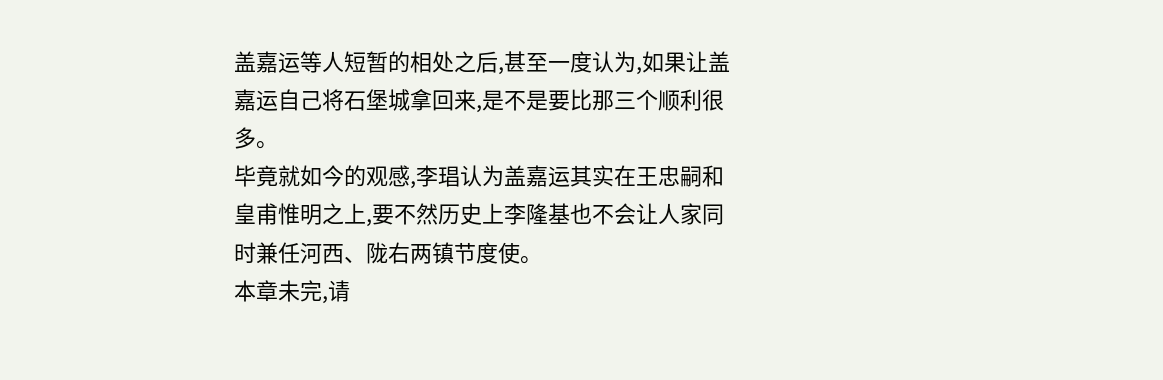盖嘉运等人短暂的相处之后,甚至一度认为,如果让盖嘉运自己将石堡城拿回来,是不是要比那三个顺利很多。
毕竟就如今的观感,李琩认为盖嘉运其实在王忠嗣和皇甫惟明之上,要不然历史上李隆基也不会让人家同时兼任河西、陇右两镇节度使。
本章未完,请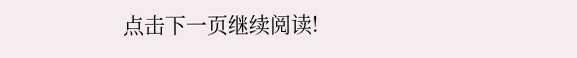点击下一页继续阅读!